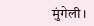मुंगेली।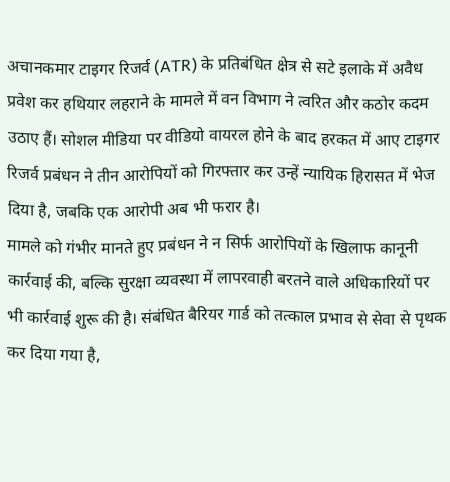अचानकमार टाइगर रिजर्व (ATR) के प्रतिबंधित क्षेत्र से सटे इलाके में अवैध प्रवेश कर हथियार लहराने के मामले में वन विभाग ने त्वरित और कठोर कदम उठाए हैं। सोशल मीडिया पर वीडियो वायरल होने के बाद हरकत में आए टाइगर रिजर्व प्रबंधन ने तीन आरोपियों को गिरफ्तार कर उन्हें न्यायिक हिरासत में भेज दिया है, जबकि एक आरोपी अब भी फरार है।
मामले को गंभीर मानते हुए प्रबंधन ने न सिर्फ आरोपियों के खिलाफ कानूनी कार्रवाई की, बल्कि सुरक्षा व्यवस्था में लापरवाही बरतने वाले अधिकारियों पर भी कार्रवाई शुरू की है। संबंधित बैरियर गार्ड को तत्काल प्रभाव से सेवा से पृथक कर दिया गया है,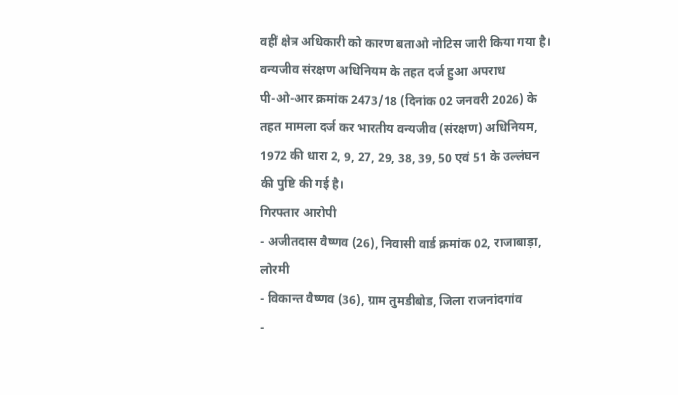वहीं क्षेत्र अधिकारी को कारण बताओ नोटिस जारी किया गया है।
वन्यजीव संरक्षण अधिनियम के तहत दर्ज हुआ अपराध
पी-ओ-आर क्रमांक 2473/18 (दिनांक 02 जनवरी 2026) के तहत मामला दर्ज कर भारतीय वन्यजीव (संरक्षण) अधिनियम, 1972 की धारा 2, 9, 27, 29, 38, 39, 50 एवं 51 के उल्लंघन की पुष्टि की गई है।
गिरफ्तार आरोपी
- अजीतदास वैष्णव (26), निवासी वार्ड क्रमांक 02, राजाबाड़ा, लोरमी
- विकान्त वैष्णव (36), ग्राम तुमडीबोड, जिला राजनांदगांव
-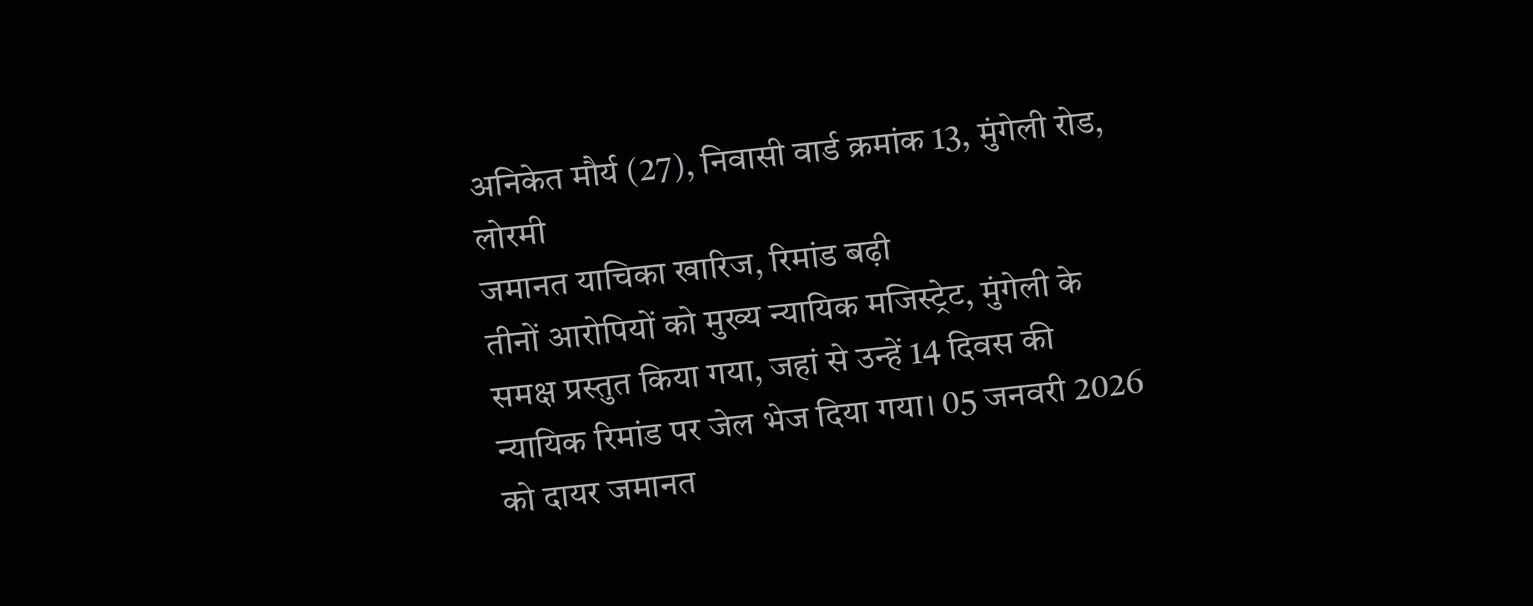अनिकेत मौर्य (27), निवासी वार्ड क्रमांक 13, मुंगेली रोड, लोरमी
जमानत याचिका खारिज, रिमांड बढ़ी
तीनों आरोपियों को मुख्य न्यायिक मजिस्ट्रेट, मुंगेली के समक्ष प्रस्तुत किया गया, जहां से उन्हें 14 दिवस की न्यायिक रिमांड पर जेल भेज दिया गया। 05 जनवरी 2026 को दायर जमानत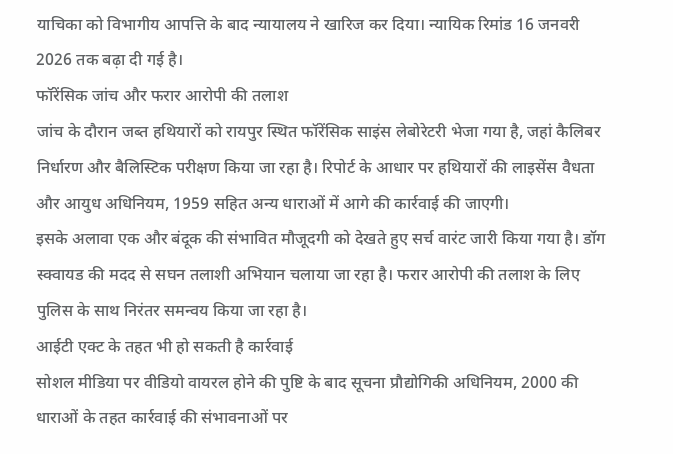याचिका को विभागीय आपत्ति के बाद न्यायालय ने खारिज कर दिया। न्यायिक रिमांड 16 जनवरी 2026 तक बढ़ा दी गई है।
फॉरेंसिक जांच और फरार आरोपी की तलाश
जांच के दौरान जब्त हथियारों को रायपुर स्थित फॉरेंसिक साइंस लेबोरेटरी भेजा गया है, जहां कैलिबर निर्धारण और बैलिस्टिक परीक्षण किया जा रहा है। रिपोर्ट के आधार पर हथियारों की लाइसेंस वैधता और आयुध अधिनियम, 1959 सहित अन्य धाराओं में आगे की कार्रवाई की जाएगी।
इसके अलावा एक और बंदूक की संभावित मौजूदगी को देखते हुए सर्च वारंट जारी किया गया है। डॉग स्क्वायड की मदद से सघन तलाशी अभियान चलाया जा रहा है। फरार आरोपी की तलाश के लिए पुलिस के साथ निरंतर समन्वय किया जा रहा है।
आईटी एक्ट के तहत भी हो सकती है कार्रवाई
सोशल मीडिया पर वीडियो वायरल होने की पुष्टि के बाद सूचना प्रौद्योगिकी अधिनियम, 2000 की धाराओं के तहत कार्रवाई की संभावनाओं पर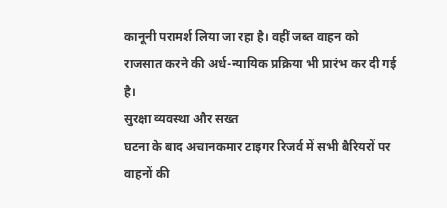कानूनी परामर्श लिया जा रहा है। वहीं जब्त वाहन को राजसात करने की अर्ध-न्यायिक प्रक्रिया भी प्रारंभ कर दी गई है।
सुरक्षा व्यवस्था और सख्त
घटना के बाद अचानकमार टाइगर रिजर्व में सभी बैरियरों पर वाहनों की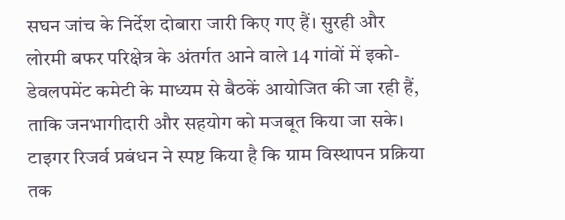सघन जांच के निर्देश दोबारा जारी किए गए हैं। सुरही और लोरमी बफर परिक्षेत्र के अंतर्गत आने वाले 14 गांवों में इको-डेवलपमेंट कमेटी के माध्यम से बैठकें आयोजित की जा रही हैं, ताकि जनभागीदारी और सहयोग को मजबूत किया जा सके।
टाइगर रिजर्व प्रबंधन ने स्पष्ट किया है कि ग्राम विस्थापन प्रक्रिया तक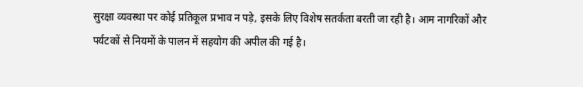सुरक्षा व्यवस्था पर कोई प्रतिकूल प्रभाव न पड़े, इसके लिए विशेष सतर्कता बरती जा रही है। आम नागरिकों और पर्यटकों से नियमों के पालन में सहयोग की अपील की गई है।